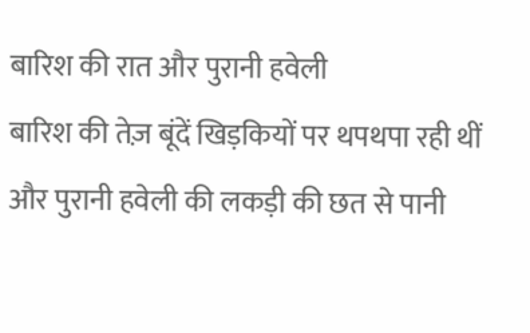बारिश की रात और पुरानी हवेली
बारिश की तेज़ बूंदें खिड़कियों पर थपथपा रही थीं और पुरानी हवेली की लकड़ी की छत से पानी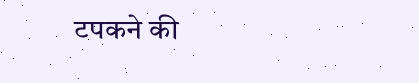टपकने की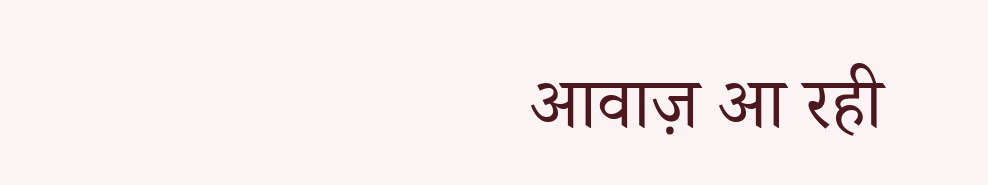आवाज़ आ रही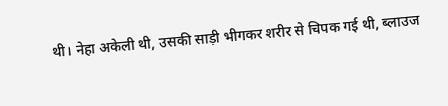थी। नेहा अकेली थी, उसकी साड़ी भीगकर शरीर से चिपक गई थी, ब्लाउज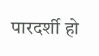पारदर्शी हो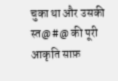चुका था और उसकी स्त@#@ की पूरी आकृति साफ़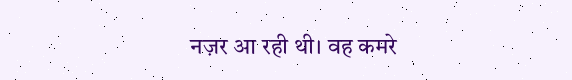नज़र आ रही थी। वह कमरे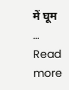में घूम … Read more